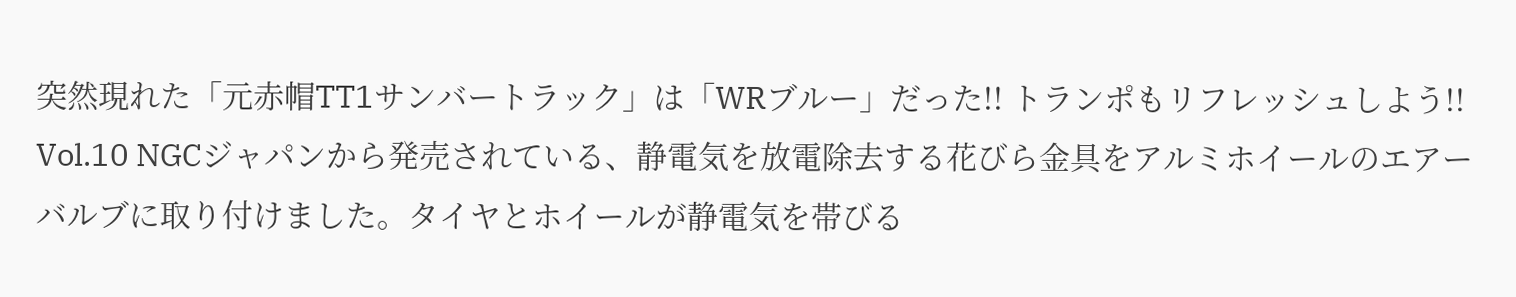突然現れた「元赤帽TT1サンバートラック」は「WRブルー」だった!! トランポもリフレッシュしよう!! Vol.10 NGCジャパンから発売されている、静電気を放電除去する花びら金具をアルミホイールのエアーバルブに取り付けました。タイヤとホイールが静電気を帯びる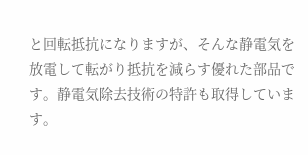と回転抵抗になりますが、そんな静電気を放電して転がり抵抗を減らす優れた部品です。静電気除去技術の特許も取得しています。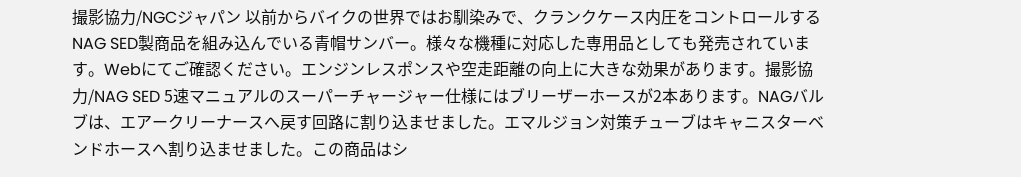撮影協力/NGCジャパン 以前からバイクの世界ではお馴染みで、クランクケース内圧をコントロールするNAG SED製商品を組み込んでいる青帽サンバー。様々な機種に対応した専用品としても発売されています。Webにてご確認ください。エンジンレスポンスや空走距離の向上に大きな効果があります。撮影協力/NAG SED 5速マニュアルのスーパーチャージャー仕様にはブリーザーホースが2本あります。NAGバルブは、エアークリーナースへ戻す回路に割り込ませました。エマルジョン対策チューブはキャニスターベンドホースへ割り込ませました。この商品はシ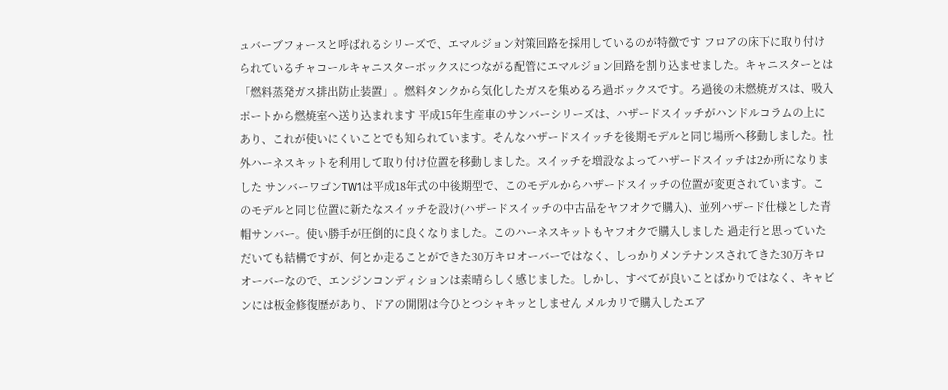ュバーブフォースと呼ばれるシリーズで、エマルジョン対策回路を採用しているのが特徴です フロアの床下に取り付けられているチャコールキャニスターボックスにつながる配管にエマルジョン回路を割り込ませました。キャニスターとは「燃料蒸発ガス排出防止装置」。燃料タンクから気化したガスを集めるろ過ボックスです。ろ過後の未燃焼ガスは、吸入ポートから燃焼室へ送り込まれます 平成15年生産車のサンバーシリーズは、ハザードスイッチがハンドルコラムの上にあり、これが使いにくいことでも知られています。そんなハザードスイッチを後期モデルと同じ場所へ移動しました。社外ハーネスキットを利用して取り付け位置を移動しました。スイッチを増設なよってハザードスイッチは2か所になりました サンバーワゴンTW1は平成18年式の中後期型で、このモデルからハザードスイッチの位置が変更されています。このモデルと同じ位置に新たなスイッチを設け(ハザードスイッチの中古品をヤフオクで購入)、並列ハザード仕様とした青帽サンバー。使い勝手が圧倒的に良くなりました。このハーネスキットもヤフオクで購入しました 過走行と思っていただいても結構ですが、何とか走ることができた30万キロオーバーではなく、しっかりメンテナンスされてきた30万キロオーバーなので、エンジンコンディションは素晴らしく感じました。しかし、すべてが良いことばかりではなく、キャビンには板金修復歴があり、ドアの開閉は今ひとつシャキッとしません メルカリで購入したエア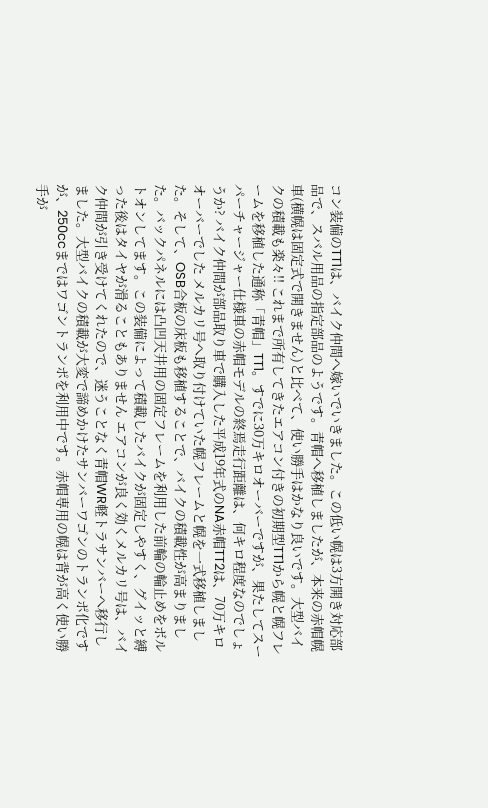コン装備のTT1は、バイク仲間へ嫁いでいきました。この低い幌は3方開き対応部品で、スバル用品の指定部品のようです。青帽へ移植しましたが、本来の赤帽幌車(横幌は固定式で開きません)と比べて、使い勝手はかなり良いです。大型バイクの積載も楽々!! これまで所有してきたエアコン付きの初期型TT1から幌と幌フレームを移植した通称「青帽」TT1。すでに30万キロオーバーですが、果たしてスーパーチャージャー仕様車の赤帽モデルの終焉走行距離は、何キロ程度なのでしょうか? バイク仲間が部品取り車で購入した平成19年式のNA赤帽TT2は、70万キロオーバーでした メルカリ号へ取り付けていた幌フレームと幌を一式移植しました。そして、OSB合板の床板も移植することで、バイクの積載性が高まりました。バックパネルには凸凹天井用の固定フレームを利用した前輪の輪止めをボルトオンしてます。この装備によって積載したバイクが固定しやすく、グイッと縛った後はタイヤが滑ることもありません エアコンが良く効くメルカリ号は、バイク仲間が引き受けてくれたので、迷うことなく青帽WR軽トラサンバーへ移行しました。大型バイクの積載が大変で諦めかけたサンバーワゴンのトランポ化ですが、250ccまではワゴントランポを利用中です。赤帽専用の幌は背が高く使い勝手が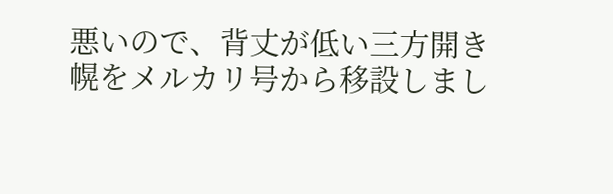悪いので、背丈が低い三方開き幌をメルカリ号から移設しまし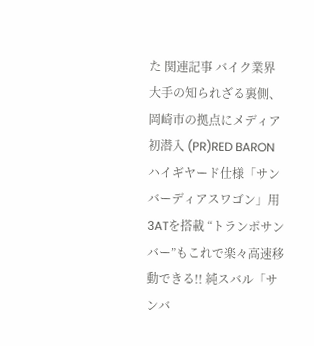た 関連記事 バイク業界大手の知られざる裏側、岡崎市の拠点にメディア初潜入 (PR)RED BARON ハイギヤード仕様「サンバーディアスワゴン」用3ATを搭載 “トランポサンバー”もこれで楽々高速移動できる!! 純スバル「サンバ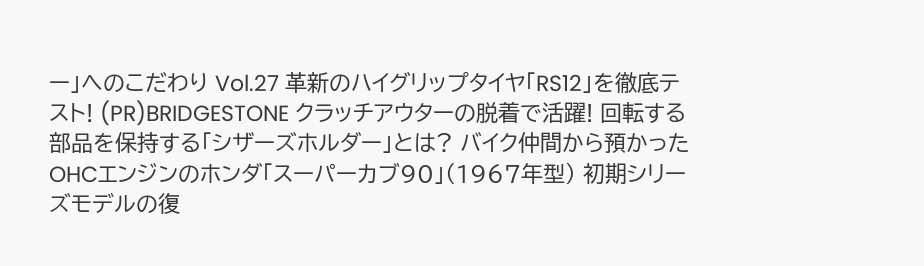ー」へのこだわり Vol.27 革新のハイグリップタイヤ「RS12」を徹底テスト! (PR)BRIDGESTONE クラッチアウターの脱着で活躍! 回転する部品を保持する「シザーズホルダー」とは? バイク仲間から預かったOHCエンジンのホンダ「スーパーカブ90」(1967年型) 初期シリーズモデルの復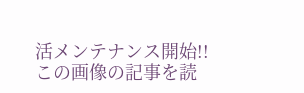活メンテナンス開始!! この画像の記事を読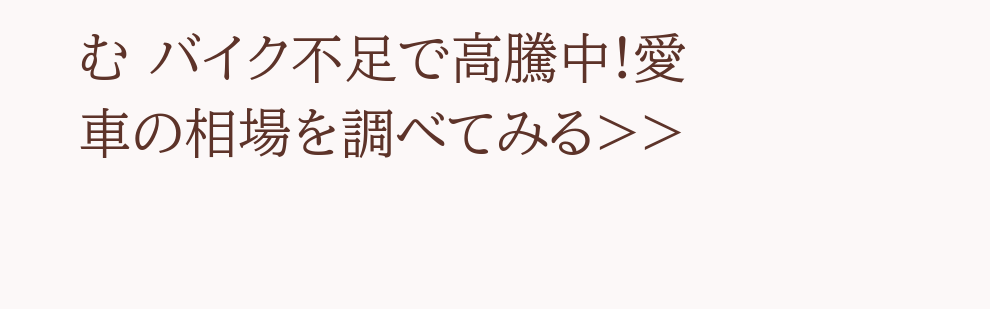む バイク不足で高騰中!愛車の相場を調べてみる>>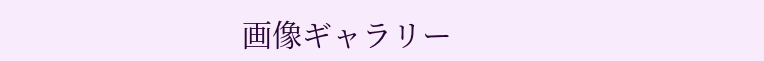画像ギャラリー